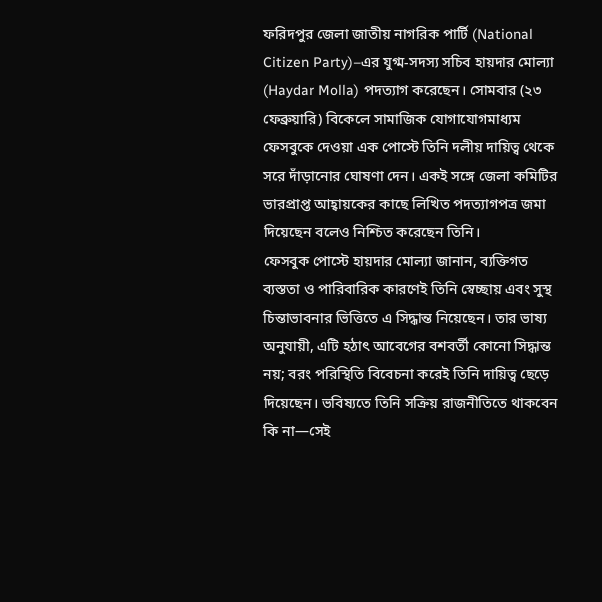ফরিদপুর জেলা জাতীয় নাগরিক পার্টি (National Citizen Party)–এর যুগ্ম-সদস্য সচিব হায়দার মোল্যা (Haydar Molla) পদত্যাগ করেছেন। সোমবার (২৩ ফেব্রুয়ারি) বিকেলে সামাজিক যোগাযোগমাধ্যম ফেসবুকে দেওয়া এক পোস্টে তিনি দলীয় দায়িত্ব থেকে সরে দাঁড়ানোর ঘোষণা দেন। একই সঙ্গে জেলা কমিটির ভারপ্রাপ্ত আহ্বায়কের কাছে লিখিত পদত্যাগপত্র জমা দিয়েছেন বলেও নিশ্চিত করেছেন তিনি।
ফেসবুক পোস্টে হায়দার মোল্যা জানান, ব্যক্তিগত ব্যস্ততা ও পারিবারিক কারণেই তিনি স্বেচ্ছায় এবং সুস্থ চিন্তাভাবনার ভিত্তিতে এ সিদ্ধান্ত নিয়েছেন। তার ভাষ্য অনুযায়ী, এটি হঠাৎ আবেগের বশবর্তী কোনো সিদ্ধান্ত নয়; বরং পরিস্থিতি বিবেচনা করেই তিনি দায়িত্ব ছেড়ে দিয়েছেন। ভবিষ্যতে তিনি সক্রিয় রাজনীতিতে থাকবেন কি না—সেই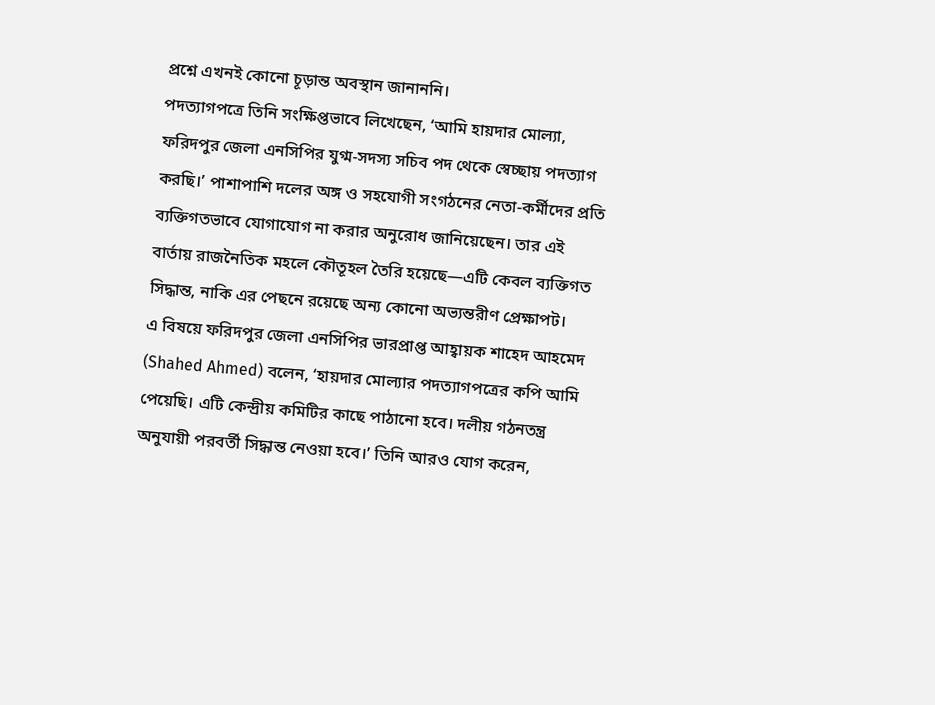প্রশ্নে এখনই কোনো চূড়ান্ত অবস্থান জানাননি।
পদত্যাগপত্রে তিনি সংক্ষিপ্তভাবে লিখেছেন, ‘আমি হায়দার মোল্যা, ফরিদপুর জেলা এনসিপির যুগ্ম-সদস্য সচিব পদ থেকে স্বেচ্ছায় পদত্যাগ করছি।’ পাশাপাশি দলের অঙ্গ ও সহযোগী সংগঠনের নেতা-কর্মীদের প্রতি ব্যক্তিগতভাবে যোগাযোগ না করার অনুরোধ জানিয়েছেন। তার এই বার্তায় রাজনৈতিক মহলে কৌতূহল তৈরি হয়েছে—এটি কেবল ব্যক্তিগত সিদ্ধান্ত, নাকি এর পেছনে রয়েছে অন্য কোনো অভ্যন্তরীণ প্রেক্ষাপট।
এ বিষয়ে ফরিদপুর জেলা এনসিপির ভারপ্রাপ্ত আহ্বায়ক শাহেদ আহমেদ (Shahed Ahmed) বলেন, ‘হায়দার মোল্যার পদত্যাগপত্রের কপি আমি পেয়েছি। এটি কেন্দ্রীয় কমিটির কাছে পাঠানো হবে। দলীয় গঠনতন্ত্র অনুযায়ী পরবর্তী সিদ্ধান্ত নেওয়া হবে।’ তিনি আরও যোগ করেন,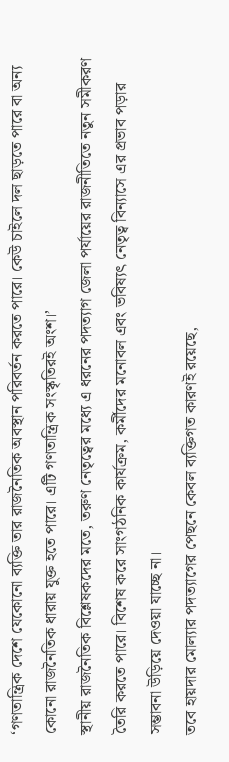‘গণতান্ত্রিক দেশে যেকোনো ব্যক্তি তার রাজনৈতিক অবস্থান পরিবর্তন করতে পারে। কেউ চাইলে দল ছাড়তে পারে বা অন্য কোনো রাজনৈতিক ধারায় যুক্ত হতে পারে। এটি গণতান্ত্রিক সংস্কৃতিরই অংশ।’
স্থানীয় রাজনৈতিক বিশ্লেষকদের মতে, তরুণ নেতৃত্বের মধ্যে এ ধরনের পদত্যাগ জেলা পর্যায়ের রাজনীতিতে নতুন সমীকরণ তৈরি করতে পারে। বিশেষ করে সাংগঠনিক কার্যক্রম, কর্মীদের মনোবল এবং ভবিষ্যৎ নেতৃত্ব বিন্যাসে এর প্রভাব পড়ার সম্ভাবনা উড়িয়ে দেওয়া যাচ্ছে না।
তবে হায়দার মোল্যার পদত্যাগের পেছনে কেবল ব্যক্তিগত কারণই রয়েছে,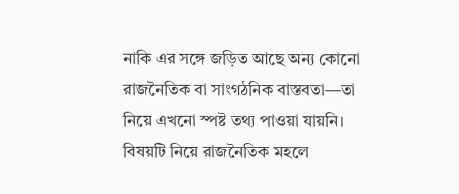নাকি এর সঙ্গে জড়িত আছে অন্য কোনো রাজনৈতিক বা সাংগঠনিক বাস্তবতা—তা নিয়ে এখনো স্পষ্ট তথ্য পাওয়া যায়নি। বিষয়টি নিয়ে রাজনৈতিক মহলে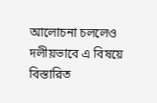আলোচনা চললেও দলীয়ভাবে এ বিষয়ে বিস্তারিত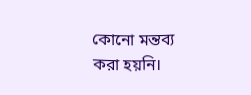কোনো মন্তব্য করা হয়নি।